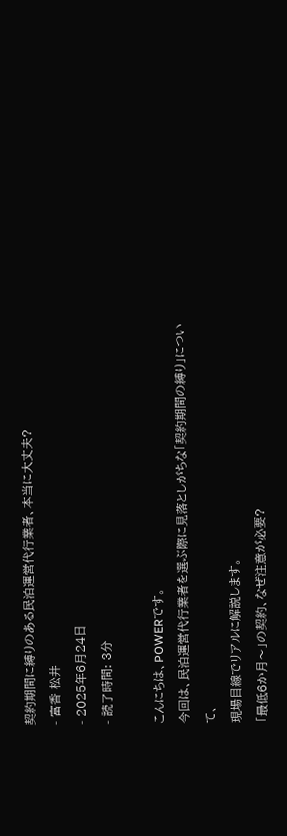契約期間に縛りのある民泊運営代行業者、本当に大丈夫?
- 富香 松井
- 2025年6月24日
- 読了時間: 3分

こんにちは、POWERです。
今回は、民泊運営代行業者を選ぶ際に見落としがちな「契約期間の縛り」について、
現場目線でリアルに解説します。
「最低6か月〜」の契約、なぜ注意が必要?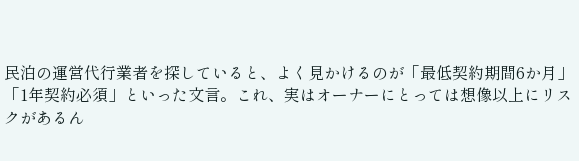民泊の運営代行業者を探していると、よく見かけるのが「最低契約期間6か月」「1年契約必須」といった文言。これ、実はオーナーにとっては想像以上にリスクがあるん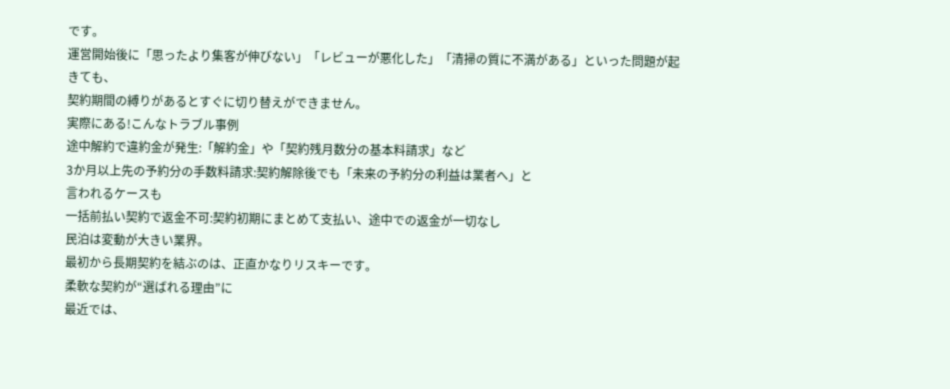です。
運営開始後に「思ったより集客が伸びない」「レビューが悪化した」「清掃の質に不満がある」といった問題が起きても、
契約期間の縛りがあるとすぐに切り替えができません。
実際にある!こんなトラブル事例
途中解約で違約金が発生:「解約金」や「契約残月数分の基本料請求」など
3か月以上先の予約分の手数料請求:契約解除後でも「未来の予約分の利益は業者へ」と
言われるケースも
一括前払い契約で返金不可:契約初期にまとめて支払い、途中での返金が一切なし
民泊は変動が大きい業界。
最初から長期契約を結ぶのは、正直かなりリスキーです。
柔軟な契約が“選ばれる理由”に
最近では、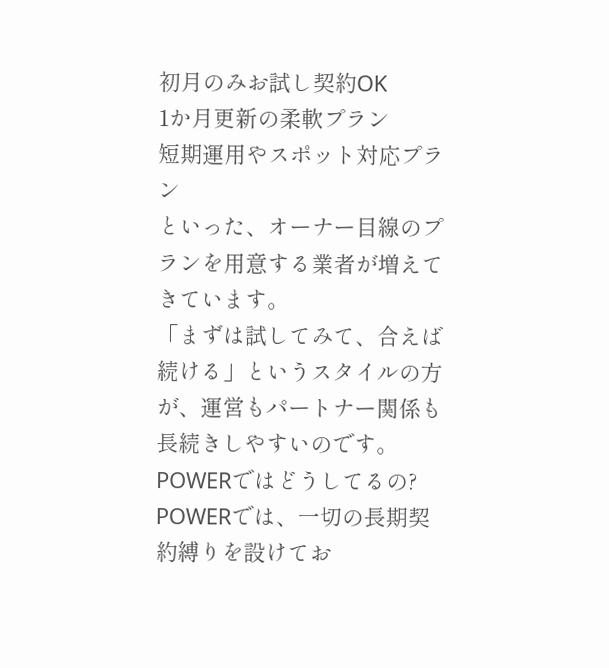初月のみお試し契約OK
1か月更新の柔軟プラン
短期運用やスポット対応プラン
といった、オーナー目線のプランを用意する業者が増えてきています。
「まずは試してみて、合えば続ける」というスタイルの方が、運営もパートナー関係も長続きしやすいのです。
POWERではどうしてるの?
POWERでは、一切の長期契約縛りを設けてお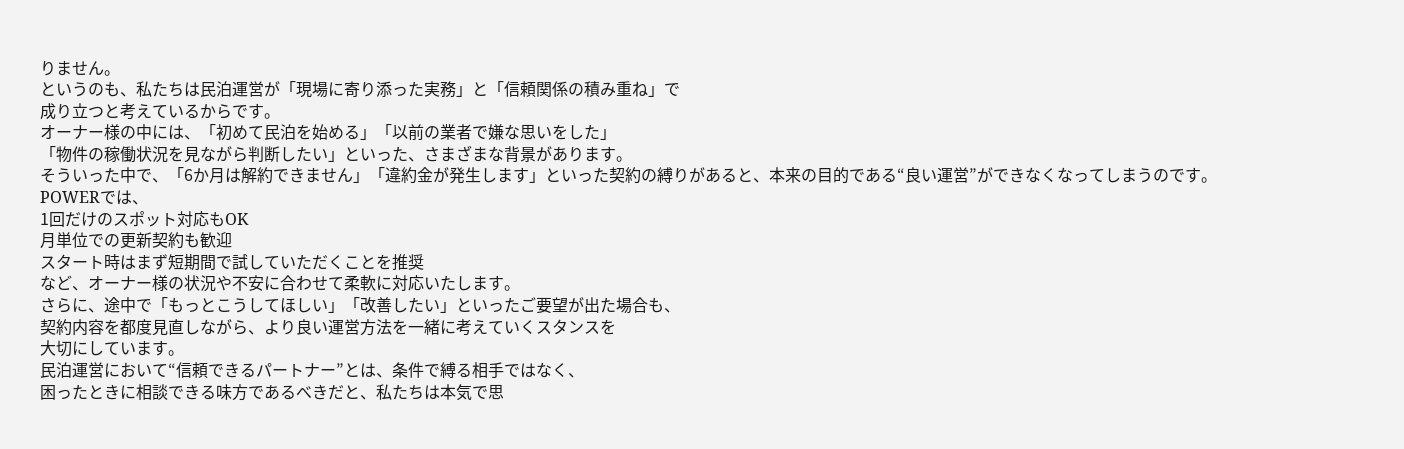りません。
というのも、私たちは民泊運営が「現場に寄り添った実務」と「信頼関係の積み重ね」で
成り立つと考えているからです。
オーナー様の中には、「初めて民泊を始める」「以前の業者で嫌な思いをした」
「物件の稼働状況を見ながら判断したい」といった、さまざまな背景があります。
そういった中で、「6か月は解約できません」「違約金が発生します」といった契約の縛りがあると、本来の目的である“良い運営”ができなくなってしまうのです。
POWERでは、
1回だけのスポット対応もOK
月単位での更新契約も歓迎
スタート時はまず短期間で試していただくことを推奨
など、オーナー様の状況や不安に合わせて柔軟に対応いたします。
さらに、途中で「もっとこうしてほしい」「改善したい」といったご要望が出た場合も、
契約内容を都度見直しながら、より良い運営方法を一緒に考えていくスタンスを
大切にしています。
民泊運営において“信頼できるパートナー”とは、条件で縛る相手ではなく、
困ったときに相談できる味方であるべきだと、私たちは本気で思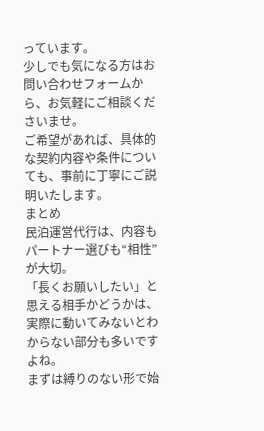っています。
少しでも気になる方はお問い合わせフォームから、お気軽にご相談くださいませ。
ご希望があれば、具体的な契約内容や条件についても、事前に丁寧にご説明いたします。
まとめ
民泊運営代行は、内容もパートナー選びも“相性”が大切。
「長くお願いしたい」と思える相手かどうかは、
実際に動いてみないとわからない部分も多いですよね。
まずは縛りのない形で始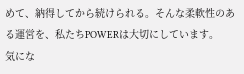めて、納得してから続けられる。そんな柔軟性のある運営を、私たちPOWERは大切にしています。
気にな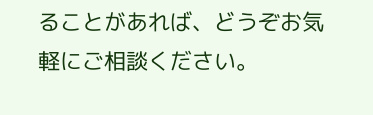ることがあれば、どうぞお気軽にご相談ください。